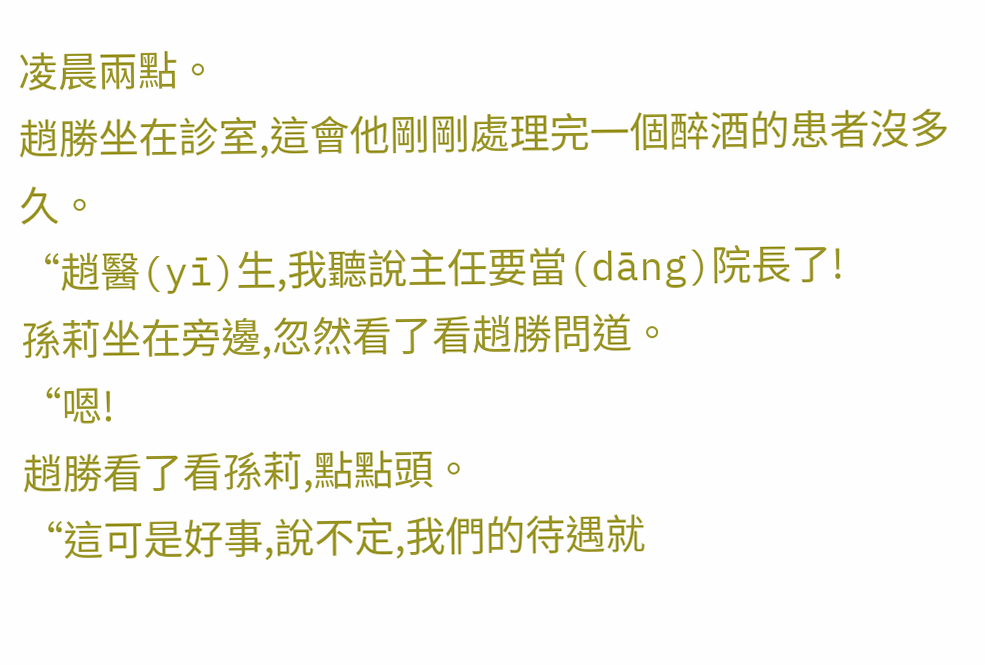凌晨兩點。
趙勝坐在診室,這會他剛剛處理完一個醉酒的患者沒多久。
“趙醫(yī)生,我聽說主任要當(dāng)院長了!
孫莉坐在旁邊,忽然看了看趙勝問道。
“嗯!
趙勝看了看孫莉,點點頭。
“這可是好事,說不定,我們的待遇就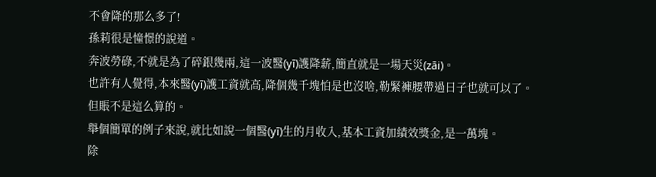不會降的那么多了!
孫莉很是憧憬的說道。
奔波勞碌,不就是為了碎銀幾兩,這一波醫(yī)護降薪,簡直就是一場天災(zāi)。
也許有人覺得,本來醫(yī)護工資就高,降個幾千塊怕是也沒啥,勒緊褲腰帶過日子也就可以了。
但賬不是這么算的。
舉個簡單的例子來說,就比如說一個醫(yī)生的月收入,基本工資加績效獎金,是一萬塊。
除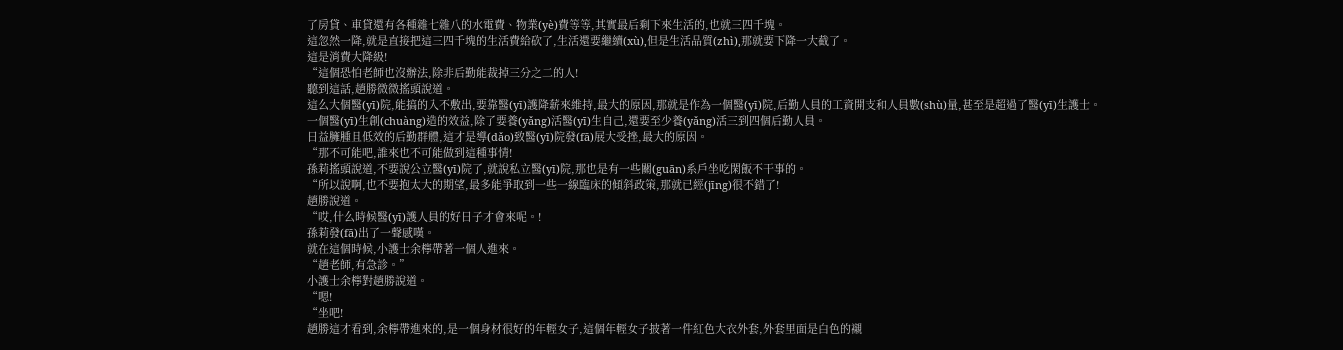了房貸、車貸還有各種雜七雜八的水電費、物業(yè)費等等,其實最后剩下來生活的,也就三四千塊。
這忽然一降,就是直接把這三四千塊的生活費給砍了,生活還要繼續(xù),但是生活品質(zhì),那就要下降一大截了。
這是消費大降級!
“這個恐怕老師也沒辦法,除非后勤能裁掉三分之二的人!
聽到這話,趙勝微微搖頭說道。
這么大個醫(yī)院,能搞的入不敷出,要靠醫(yī)護降薪來維持,最大的原因,那就是作為一個醫(yī)院,后勤人員的工資開支和人員數(shù)量,甚至是超過了醫(yī)生護士。
一個醫(yī)生創(chuàng)造的效益,除了要養(yǎng)活醫(yī)生自己,還要至少養(yǎng)活三到四個后勤人員。
日益臃腫且低效的后勤群體,這才是導(dǎo)致醫(yī)院發(fā)展大受挫,最大的原因。
“那不可能吧,誰來也不可能做到這種事情!
孫莉搖頭說道,不要說公立醫(yī)院了,就說私立醫(yī)院,那也是有一些關(guān)系戶坐吃閑飯不干事的。
“所以說啊,也不要抱太大的期望,最多能爭取到一些一線臨床的傾斜政策,那就已經(jīng)很不錯了!
趙勝說道。
“哎,什么時候醫(yī)護人員的好日子才會來呢。!
孫莉發(fā)出了一聲感嘆。
就在這個時候,小護士余檸帶著一個人進來。
“趙老師,有急診。”
小護士余檸對趙勝說道。
“嗯!
“坐吧!
趙勝這才看到,余檸帶進來的,是一個身材很好的年輕女子,這個年輕女子披著一件紅色大衣外套,外套里面是白色的襯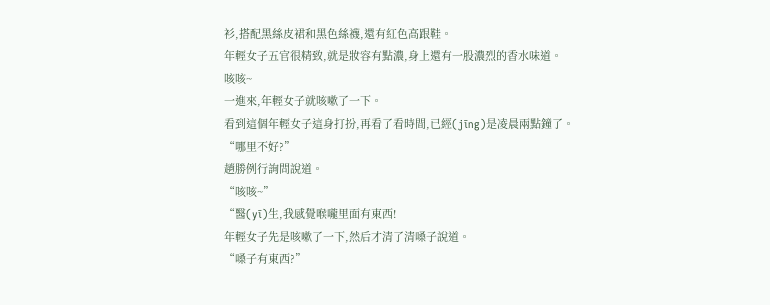衫,搭配黑絲皮裙和黑色絲襪,還有紅色高跟鞋。
年輕女子五官很精致,就是妝容有點濃,身上還有一股濃烈的香水味道。
咳咳~
一進來,年輕女子就咳嗽了一下。
看到這個年輕女子這身打扮,再看了看時間,已經(jīng)是凌晨兩點鐘了。
“哪里不好?”
趙勝例行詢問說道。
“咳咳~”
“醫(yī)生,我感覺喉嚨里面有東西!
年輕女子先是咳嗽了一下,然后才清了清嗓子說道。
“嗓子有東西?”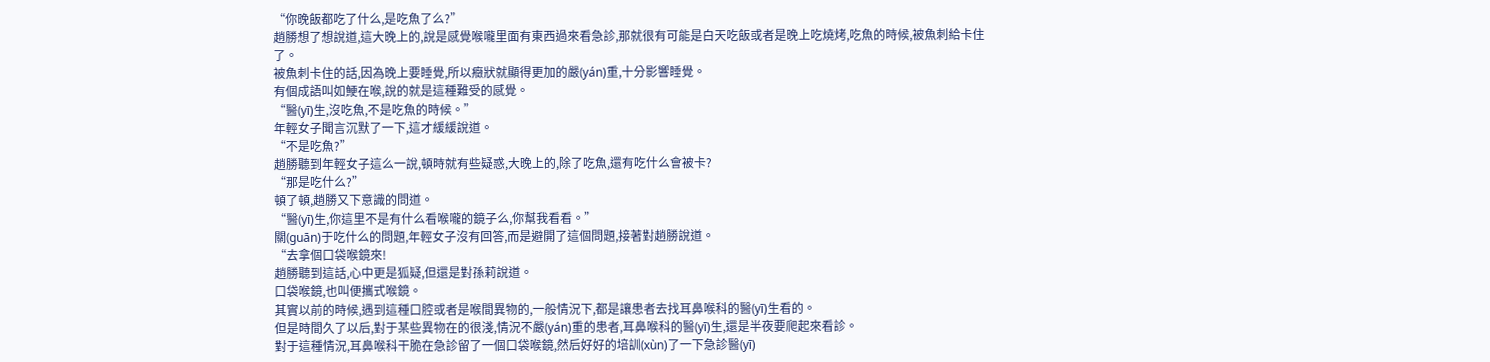“你晚飯都吃了什么,是吃魚了么?”
趙勝想了想說道,這大晚上的,說是感覺喉嚨里面有東西過來看急診,那就很有可能是白天吃飯或者是晚上吃燒烤,吃魚的時候,被魚刺給卡住了。
被魚刺卡住的話,因為晚上要睡覺,所以癥狀就顯得更加的嚴(yán)重,十分影響睡覺。
有個成語叫如鯁在喉,說的就是這種難受的感覺。
“醫(yī)生,沒吃魚,不是吃魚的時候。”
年輕女子聞言沉默了一下,這才緩緩說道。
“不是吃魚?”
趙勝聽到年輕女子這么一說,頓時就有些疑惑,大晚上的,除了吃魚,還有吃什么會被卡?
“那是吃什么?”
頓了頓,趙勝又下意識的問道。
“醫(yī)生,你這里不是有什么看喉嚨的鏡子么,你幫我看看。”
關(guān)于吃什么的問題,年輕女子沒有回答,而是避開了這個問題,接著對趙勝說道。
“去拿個口袋喉鏡來!
趙勝聽到這話,心中更是狐疑,但還是對孫莉說道。
口袋喉鏡,也叫便攜式喉鏡。
其實以前的時候,遇到這種口腔或者是喉間異物的,一般情況下,都是讓患者去找耳鼻喉科的醫(yī)生看的。
但是時間久了以后,對于某些異物在的很淺,情況不嚴(yán)重的患者,耳鼻喉科的醫(yī)生,還是半夜要爬起來看診。
對于這種情況,耳鼻喉科干脆在急診留了一個口袋喉鏡,然后好好的培訓(xùn)了一下急診醫(yī)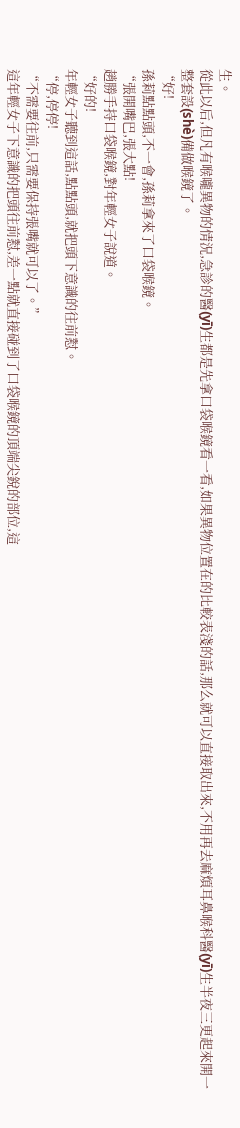生。
從此以后,但凡有喉嚨異物的情況,急診的醫(yī)生都是先拿口袋喉鏡看一看,如果異物位置在的比較表淺的話,那么就可以直接取出來,不用再去麻煩耳鼻喉科醫(yī)生半夜三更起來開一整套設(shè)備做喉鏡了。
“好!
孫莉點點頭,不一會,孫莉拿來了口袋喉鏡。
“張開嘴巴,張大點!
趙勝手持口袋喉鏡,對年輕女子說道。
“好的!
年輕女子聽到這話,點點頭,就把頭下意識的往前懟。
“停,停停!
“不需要往前,只需要保持張嘴就可以了。”
這年輕女子下意識的把頭往前懟,差一點就直接碰到了口袋喉鏡的頂端尖銳的部位,這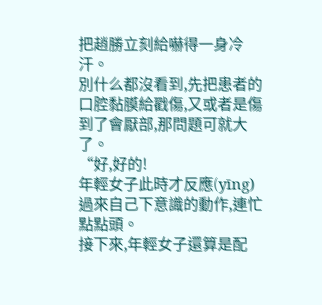把趙勝立刻給嚇得一身冷汗。
別什么都沒看到,先把患者的口腔黏膜給戳傷,又或者是傷到了會厭部,那問題可就大了。
“好,好的!
年輕女子此時才反應(yīng)過來自己下意識的動作,連忙點點頭。
接下來,年輕女子還算是配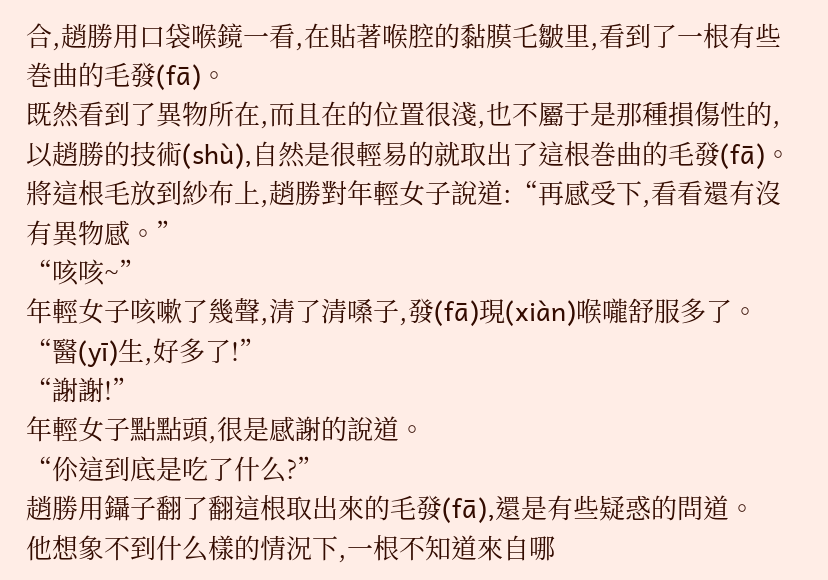合,趙勝用口袋喉鏡一看,在貼著喉腔的黏膜乇皺里,看到了一根有些巻曲的毛發(fā)。
既然看到了異物所在,而且在的位置很淺,也不屬于是那種損傷性的,以趙勝的技術(shù),自然是很輕易的就取出了這根巻曲的毛發(fā)。
將這根毛放到紗布上,趙勝對年輕女子說道:“再感受下,看看還有沒有異物感。”
“咳咳~”
年輕女子咳嗽了幾聲,清了清嗓子,發(fā)現(xiàn)喉嚨舒服多了。
“醫(yī)生,好多了!”
“謝謝!”
年輕女子點點頭,很是感謝的說道。
“伱這到底是吃了什么?”
趙勝用鑷子翻了翻這根取出來的毛發(fā),還是有些疑惑的問道。
他想象不到什么樣的情況下,一根不知道來自哪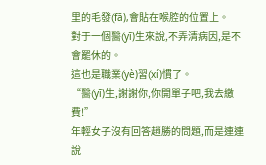里的毛發(fā),會貼在喉腔的位置上。
對于一個醫(yī)生來說,不弄清病因,是不會罷休的。
這也是職業(yè)習(xí)慣了。
“醫(yī)生,謝謝你,你開單子吧,我去繳費!”
年輕女子沒有回答趙勝的問題,而是連連說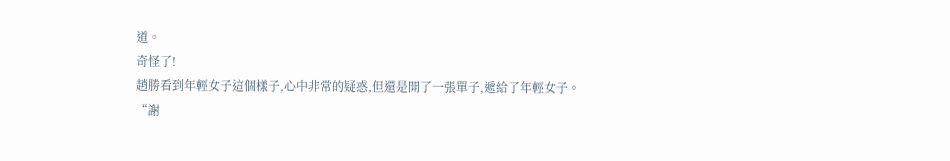道。
奇怪了!
趙勝看到年輕女子這個樣子,心中非常的疑惑,但還是開了一張單子,遞給了年輕女子。
“謝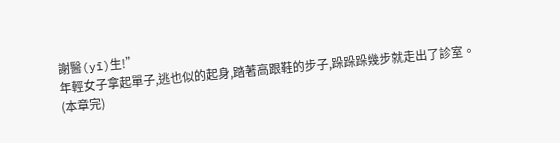謝醫(yī)生!”
年輕女子拿起單子,逃也似的起身,踏著高跟鞋的步子,跺跺跺幾步就走出了診室。
(本章完)